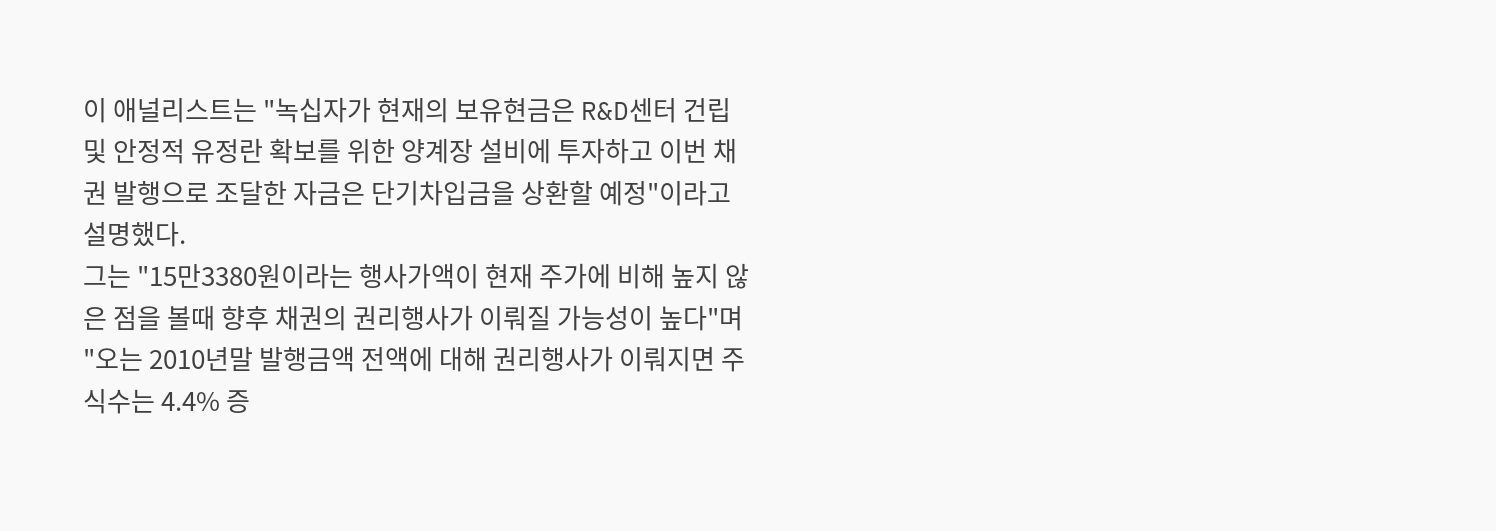이 애널리스트는 "녹십자가 현재의 보유현금은 R&D센터 건립 및 안정적 유정란 확보를 위한 양계장 설비에 투자하고 이번 채권 발행으로 조달한 자금은 단기차입금을 상환할 예정"이라고 설명했다.
그는 "15만3380원이라는 행사가액이 현재 주가에 비해 높지 않은 점을 볼때 향후 채권의 권리행사가 이뤄질 가능성이 높다"며 "오는 2010년말 발행금액 전액에 대해 권리행사가 이뤄지면 주식수는 4.4% 증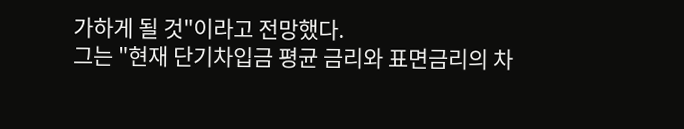가하게 될 것"이라고 전망했다.
그는 "현재 단기차입금 평균 금리와 표면금리의 차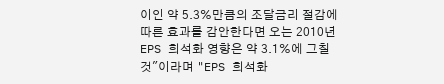이인 약 5.3%만큼의 조달금리 절감에 따른 효과를 감안한다면 오는 2010년 EPS 희석화 영향은 약 3.1%에 그칠 것"이라며 "EPS 희석화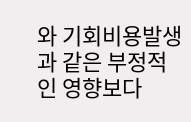와 기회비용발생과 같은 부정적인 영향보다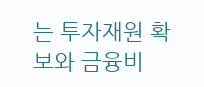는 투자재원 확보와 금융비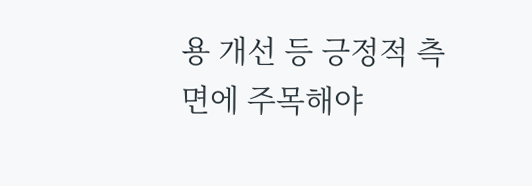용 개선 등 긍정적 측면에 주목해야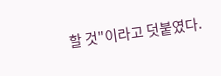할 것"이라고 덧붙였다.